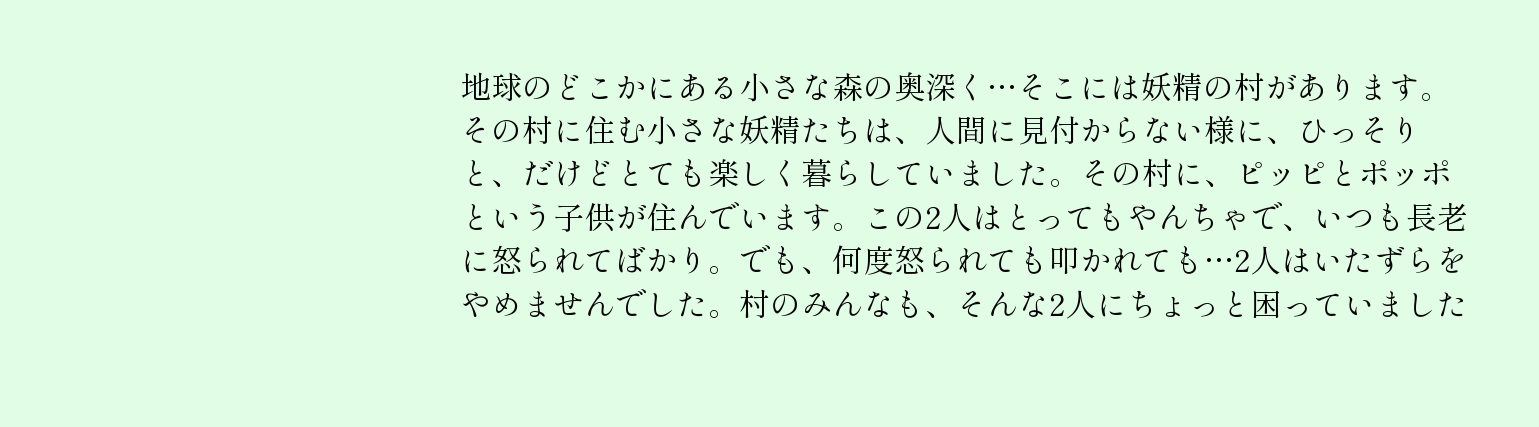地球のどこかにある小さな森の奥深く…そこには妖精の村があります。その村に住む小さな妖精たちは、人間に見付からない様に、ひっそりと、だけどとても楽しく暮らしていました。その村に、ピッピとポッポという子供が住んでいます。この2人はとってもやんちゃで、いつも長老に怒られてばかり。でも、何度怒られても叩かれても…2人はいたずらをやめませんでした。村のみんなも、そんな2人にちょっと困っていました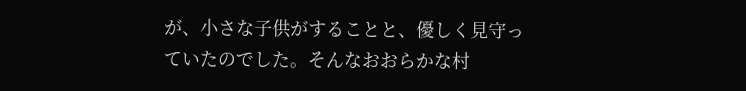が、小さな子供がすることと、優しく見守っていたのでした。そんなおおらかな村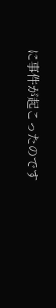に事件が起こったのです